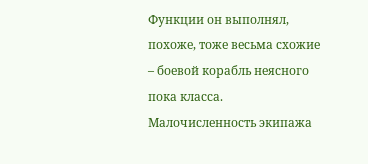Функции он выполнял, похоже, тоже весьма схожие – боевой корабль неясного пока класса. Малочисленность экипажа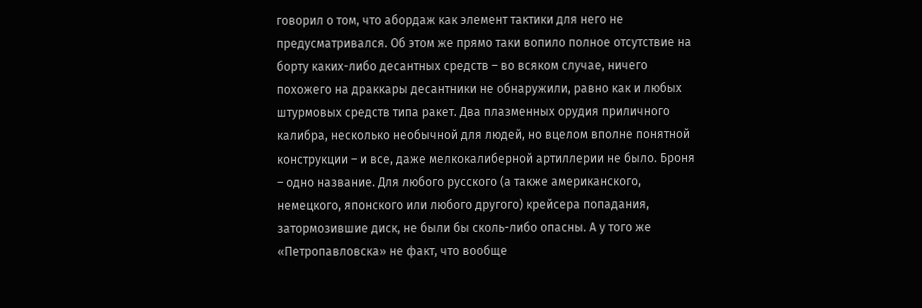говорил о том, что абордаж как элемент тактики для него не предусматривался. Об этом же прямо таки вопило полное отсутствие на борту каких-либо десантных средств – во всяком случае, ничего похожего на драккары десантники не обнаружили, равно как и любых штурмовых средств типа ракет. Два плазменных орудия приличного калибра, несколько необычной для людей, но вцелом вполне понятной конструкции – и все, даже мелкокалиберной артиллерии не было. Броня – одно название. Для любого русского (а также американского, немецкого, японского или любого другого) крейсера попадания, затормозившие диск, не были бы сколь-либо опасны. А у того же «Петропавловска» не факт, что вообще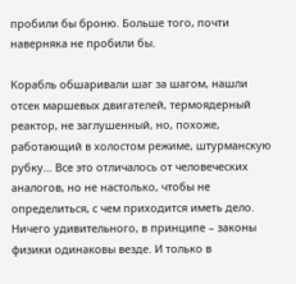пробили бы броню. Больше того, почти наверняка не пробили бы.

Корабль обшаривали шаг за шагом, нашли отсек маршевых двигателей, термоядерный реактор, не заглушенный, но, похоже, работающий в холостом режиме, штурманскую рубку… Все это отличалось от человеческих аналогов, но не настолько, чтобы не определиться, с чем приходится иметь дело. Ничего удивительного, в принципе – законы физики одинаковы везде. И только в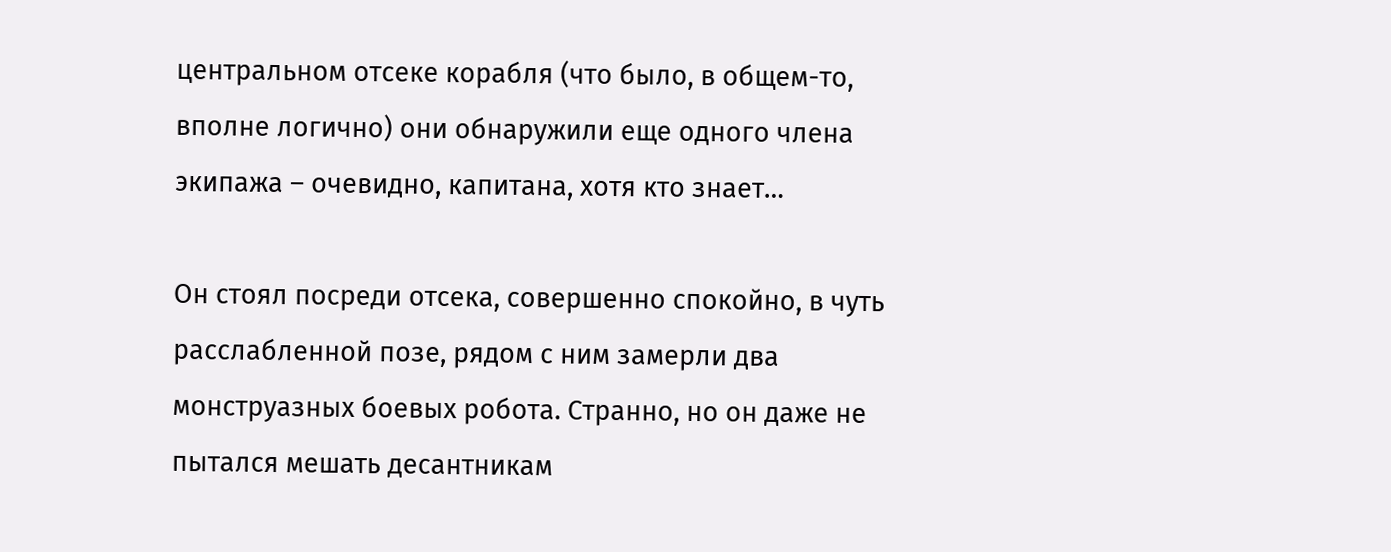центральном отсеке корабля (что было, в общем-то, вполне логично) они обнаружили еще одного члена экипажа – очевидно, капитана, хотя кто знает…

Он стоял посреди отсека, совершенно спокойно, в чуть расслабленной позе, рядом с ним замерли два монструазных боевых робота. Странно, но он даже не пытался мешать десантникам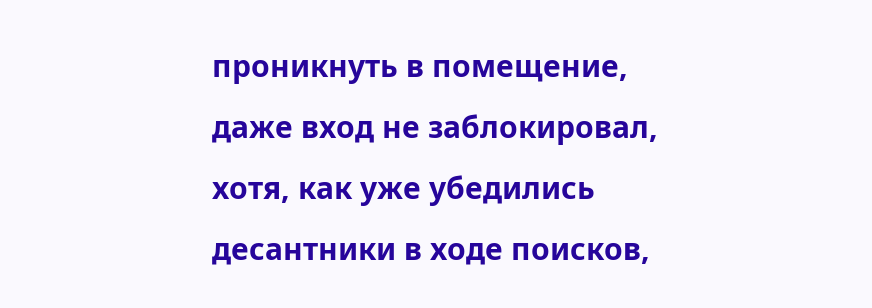проникнуть в помещение, даже вход не заблокировал, хотя, как уже убедились десантники в ходе поисков,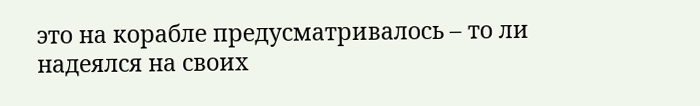это на корабле предусматривалось – то ли надеялся на своих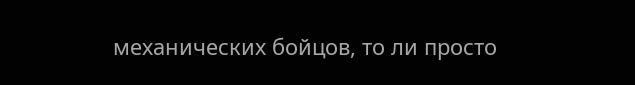механических бойцов, то ли просто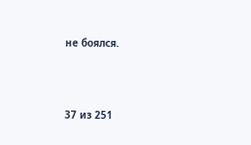не боялся.



37 из 251